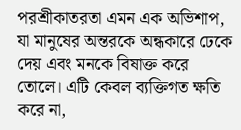পরশ্রীকাতরতা এমন এক অভিশাপ, যা মানুষের অন্তরকে অন্ধকারে ঢেকে দেয় এবং মনকে বিষাক্ত করে তোলে। এটি কেবল ব্যক্তিগত ক্ষতি করে না,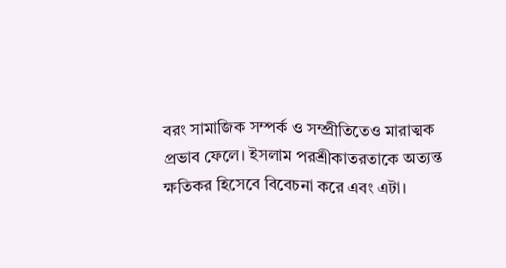বরং সামাজিক সম্পর্ক ও সম্প্রীতিতেও মারাত্মক প্রভাব ফেলে। ইসলাম পরশ্রীকাতরতাকে অত্যন্ত ক্ষতিকর হিসেবে বিবেচনা করে এবং এটা।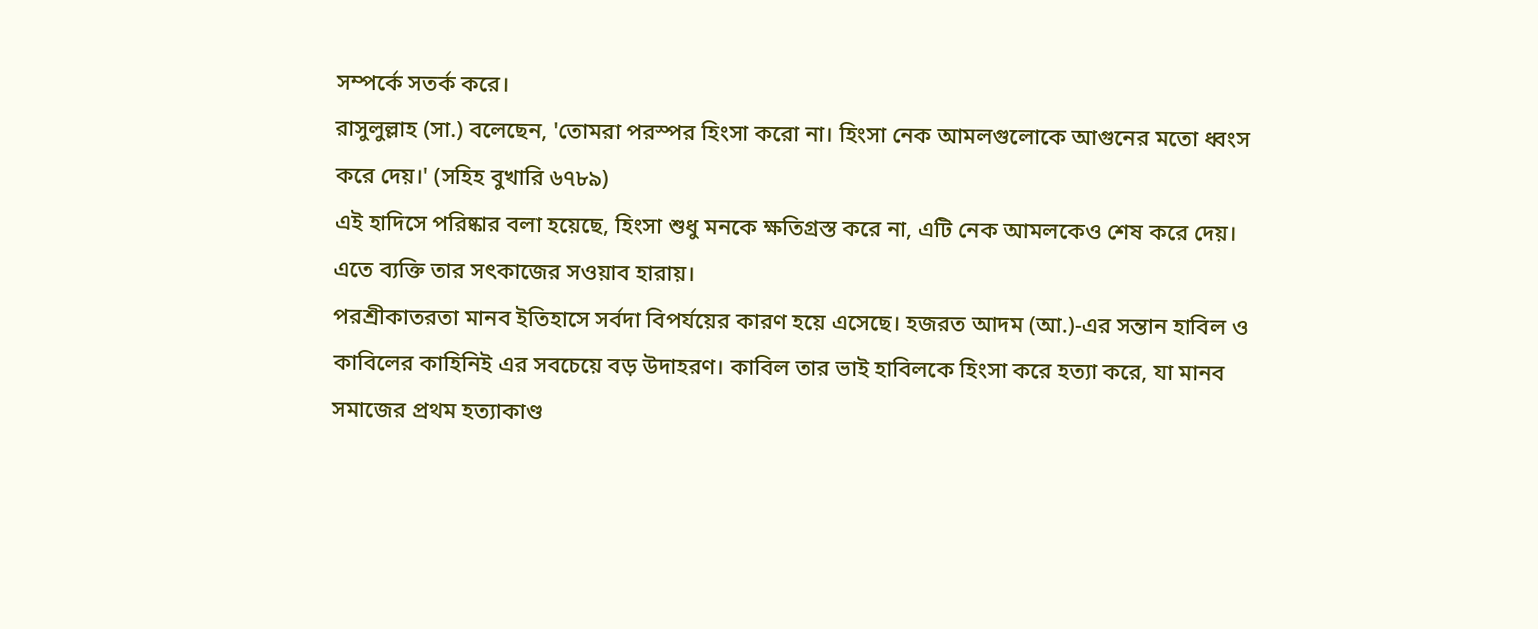সম্পর্কে সতর্ক করে।
রাসুলুল্লাহ (সা.) বলেছেন, 'তোমরা পরস্পর হিংসা করো না। হিংসা নেক আমলগুলোকে আগুনের মতো ধ্বংস করে দেয়।' (সহিহ বুখারি ৬৭৮৯)
এই হাদিসে পরিষ্কার বলা হয়েছে, হিংসা শুধু মনকে ক্ষতিগ্রস্ত করে না, এটি নেক আমলকেও শেষ করে দেয়। এতে ব্যক্তি তার সৎকাজের সওয়াব হারায়।
পরশ্রীকাতরতা মানব ইতিহাসে সর্বদা বিপর্যয়ের কারণ হয়ে এসেছে। হজরত আদম (আ.)-এর সন্তান হাবিল ও কাবিলের কাহিনিই এর সবচেয়ে বড় উদাহরণ। কাবিল তার ভাই হাবিলকে হিংসা করে হত্যা করে, যা মানব সমাজের প্রথম হত্যাকাণ্ড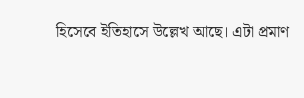হিসেবে ইতিহাসে উল্লেখ আছে। এটা প্রমাণ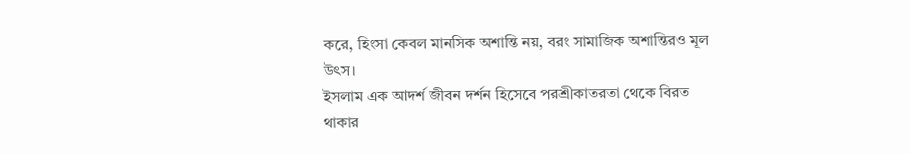করে, হিংসা কেবল মানসিক অশান্তি নয়, বরং সামাজিক অশান্তিরও মূল উৎস।
ইসলাম এক আদর্শ জীবন দর্শন হিসেবে পরশ্রীকাতরতা থেকে বিরত থাকার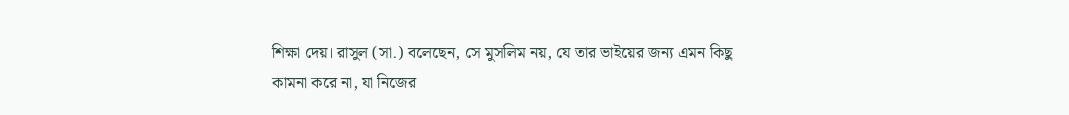শিক্ষা দেয়। রাসুল (সা.) বলেছেন, সে মুসলিম নয়, যে তার ভাইয়ের জন্য এমন কিছু
কামনা করে না, যা নিজের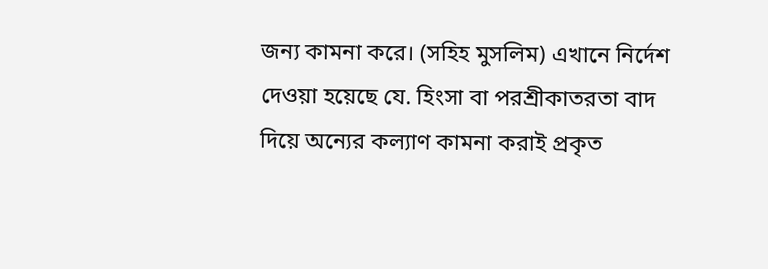জন্য কামনা করে। (সহিহ মুসলিম) এখানে নির্দেশ দেওয়া হয়েছে যে. হিংসা বা পরশ্রীকাতরতা বাদ দিয়ে অন্যের কল্যাণ কামনা করাই প্রকৃত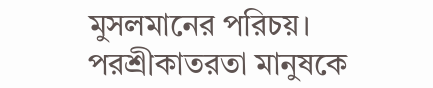মুসলমানের পরিচয়।
পরশ্রীকাতরতা মানুষকে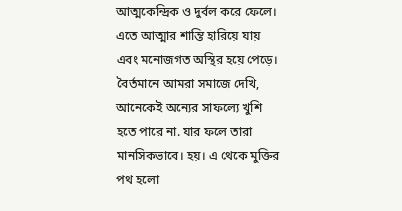আত্মকেন্দ্রিক ও দুর্বল করে ফেলে। এতে আত্মার শান্তি হারিয়ে যায় এবং মনোজগত অস্থির হয়ে পেড়ে। বৈর্তমানে আমরা সমাজে দেখি, আনেকেই অন্যের সাফল্যে খুশি হতে পারে না. যার ফলে তারা মানসিকভাবে। হয়। এ থেকে মুক্তির পথ হলো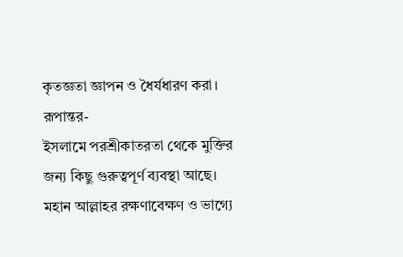কৃতজ্ঞতা জ্ঞাপন ও ধৈর্যধারণ করা। রূপান্তর-
ইসলামে পরশ্রীকাতরতা থেকে মুক্তির জন্য কিছু গুরুত্বপূর্ণ ব্যবস্থা আছে। মহান আল্লাহর রক্ষণাবেক্ষণ ও ভাগ্যে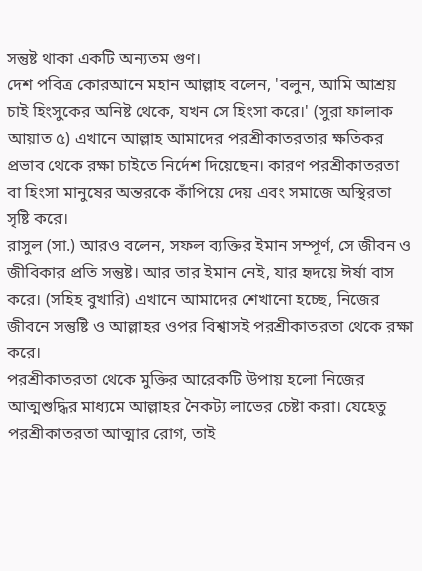সন্তুষ্ট থাকা একটি অন্যতম গুণ।
দেশ পবিত্র কোরআনে মহান আল্লাহ বলেন, 'বলুন, আমি আশ্রয় চাই হিংসুকের অনিষ্ট থেকে, যখন সে হিংসা করে।' (সুরা ফালাক আয়াত ৫) এখানে আল্লাহ আমাদের পরশ্রীকাতরতার ক্ষতিকর প্রভাব থেকে রক্ষা চাইতে নির্দেশ দিয়েছেন। কারণ পরশ্রীকাতরতা বা হিংসা মানুষের অন্তরকে কাঁপিয়ে দেয় এবং সমাজে অস্থিরতা সৃষ্টি করে।
রাসুল (সা.) আরও বলেন, সফল ব্যক্তির ইমান সম্পূর্ণ, সে জীবন ও জীবিকার প্রতি সন্তুষ্ট। আর তার ইমান নেই, যার হৃদয়ে ঈর্ষা বাস করে। (সহিহ বুখারি) এখানে আমাদের শেখানো হচ্ছে, নিজের জীবনে সন্তুষ্টি ও আল্লাহর ওপর বিশ্বাসই পরশ্রীকাতরতা থেকে রক্ষা করে।
পরশ্রীকাতরতা থেকে মুক্তির আরেকটি উপায় হলো নিজের আত্মশুদ্ধির মাধ্যমে আল্লাহর নৈকট্য লাভের চেষ্টা করা। যেহেতু পরশ্রীকাতরতা আত্মার রোগ, তাই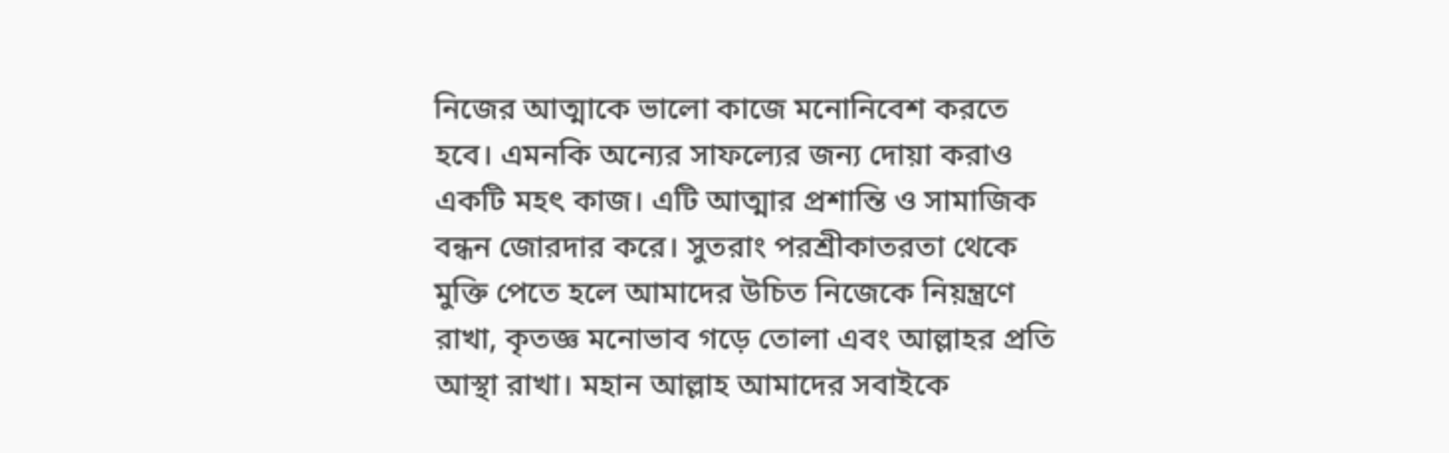নিজের আত্মাকে ভালো কাজে মনোনিবেশ করতে হবে। এমনকি অন্যের সাফল্যের জন্য দোয়া করাও একটি মহৎ কাজ। এটি আত্মার প্রশান্তি ও সামাজিক বন্ধন জোরদার করে। সুতরাং পরশ্রীকাতরতা থেকে মুক্তি পেতে হলে আমাদের উচিত নিজেকে নিয়ন্ত্রণে রাখা, কৃতজ্ঞ মনোভাব গড়ে তোলা এবং আল্লাহর প্রতি আস্থা রাখা। মহান আল্লাহ আমাদের সবাইকে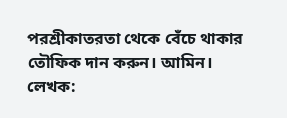পরশ্রীকাতরতা থেকে বেঁচে থাকার তৌফিক দান করুন। আমিন।
লেখক: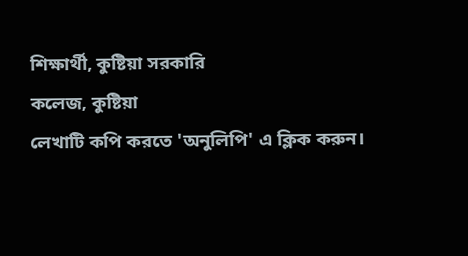শিক্ষার্থী, কুষ্টিয়া সরকারি
কলেজ, কুষ্টিয়া
লেখাটি কপি করতে 'অনুলিপি' এ ক্লিক করুন।